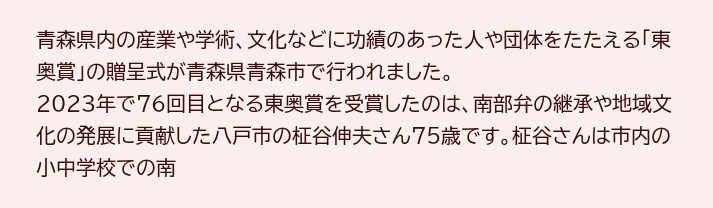青森県内の産業や学術、文化などに功績のあった人や団体をたたえる「東奥賞」の贈呈式が青森県青森市で行われました。
2023年で76回目となる東奥賞を受賞したのは、南部弁の継承や地域文化の発展に貢献した八戸市の柾谷伸夫さん75歳です。柾谷さんは市内の小中学校での南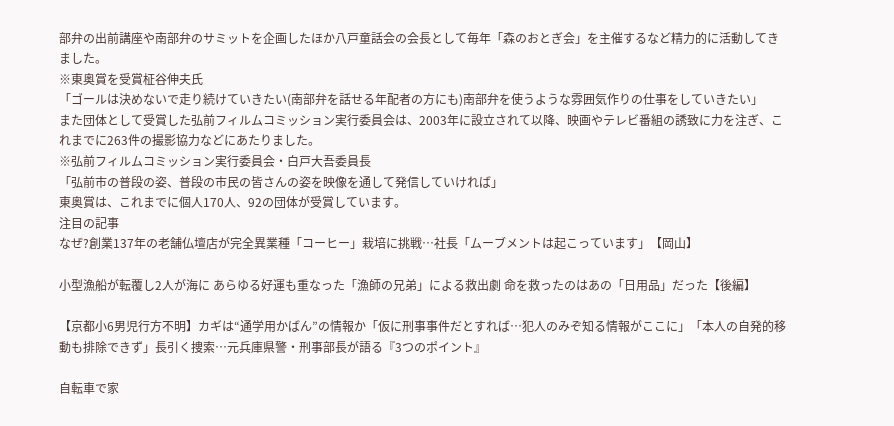部弁の出前講座や南部弁のサミットを企画したほか八戸童話会の会長として毎年「森のおとぎ会」を主催するなど精力的に活動してきました。
※東奥賞を受賞柾谷伸夫氏
「ゴールは決めないで走り続けていきたい(南部弁を話せる年配者の方にも)南部弁を使うような雰囲気作りの仕事をしていきたい」
また団体として受賞した弘前フィルムコミッション実行委員会は、2003年に設立されて以降、映画やテレビ番組の誘致に力を注ぎ、これまでに263件の撮影協力などにあたりました。
※弘前フィルムコミッション実行委員会・白戸大吾委員長
「弘前市の普段の姿、普段の市民の皆さんの姿を映像を通して発信していければ」
東奥賞は、これまでに個人170人、92の団体が受賞しています。
注目の記事
なぜ?創業137年の老舗仏壇店が完全異業種「コーヒー」栽培に挑戦…社長「ムーブメントは起こっています」【岡山】

小型漁船が転覆し2人が海に あらゆる好運も重なった「漁師の兄弟」による救出劇 命を救ったのはあの「日用品」だった【後編】

【京都小6男児行方不明】カギは“通学用かばん”の情報か「仮に刑事事件だとすれば…犯人のみぞ知る情報がここに」「本人の自発的移動も排除できず」長引く捜索…元兵庫県警・刑事部長が語る『3つのポイント』

自転車で家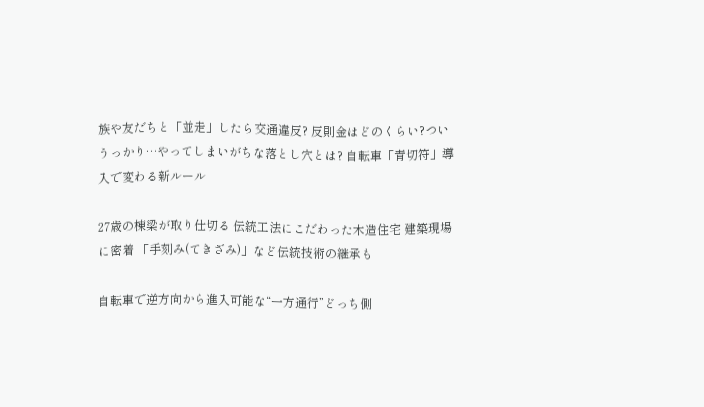族や友だちと「並走」したら交通違反? 反則金はどのくらい?ついうっかり…やってしまいがちな落とし穴とは? 自転車「青切符」導入で変わる新ルール

27歳の棟梁が取り仕切る 伝統工法にこだわった木造住宅 建築現場に密着 「手刻み(てきざみ)」など伝統技術の継承も

自転車で逆方向から進入可能な“一方通行”どっち側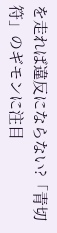を走れば違反にならない?「青切符」のギモンに注目